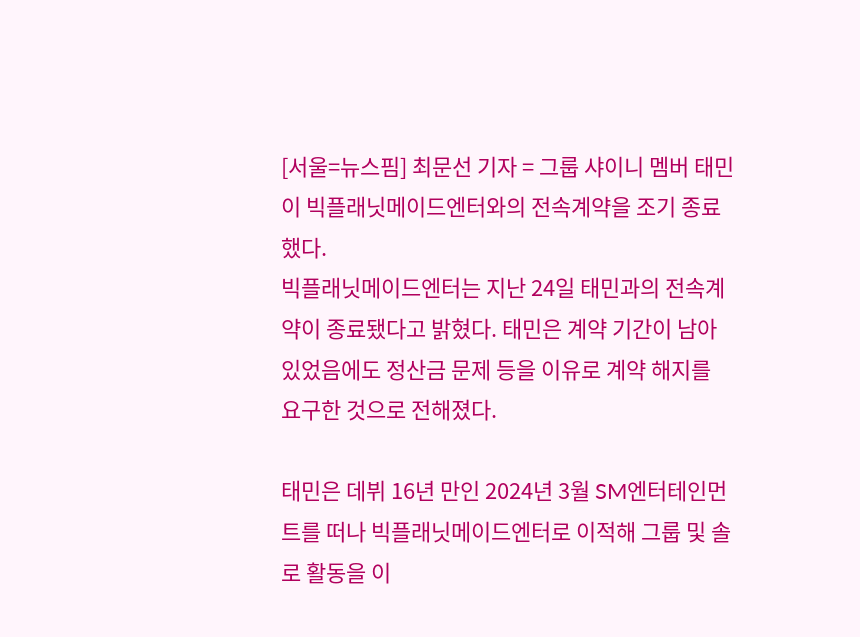[서울=뉴스핌] 최문선 기자 = 그룹 샤이니 멤버 태민이 빅플래닛메이드엔터와의 전속계약을 조기 종료했다.
빅플래닛메이드엔터는 지난 24일 태민과의 전속계약이 종료됐다고 밝혔다. 태민은 계약 기간이 남아 있었음에도 정산금 문제 등을 이유로 계약 해지를 요구한 것으로 전해졌다.

태민은 데뷔 16년 만인 2024년 3월 SM엔터테인먼트를 떠나 빅플래닛메이드엔터로 이적해 그룹 및 솔로 활동을 이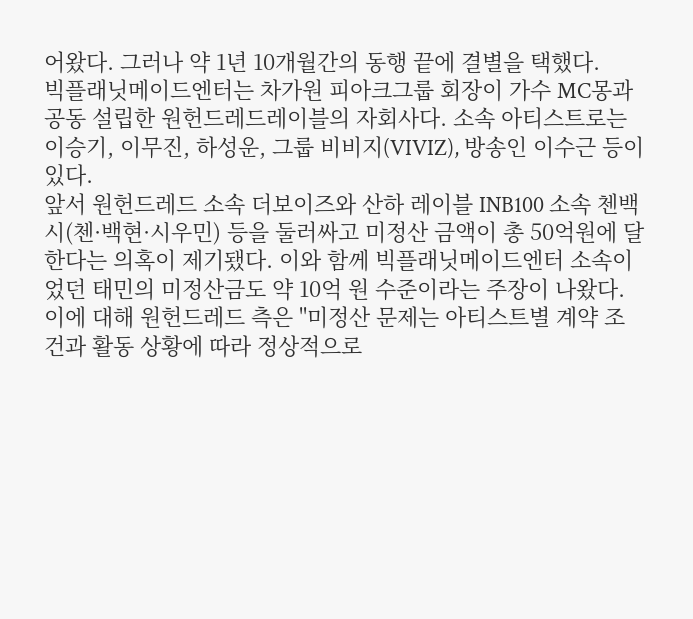어왔다. 그러나 약 1년 10개월간의 동행 끝에 결별을 택했다.
빅플래닛메이드엔터는 차가원 피아크그룹 회장이 가수 MC몽과 공동 설립한 원헌드레드레이블의 자회사다. 소속 아티스트로는 이승기, 이무진, 하성운, 그룹 비비지(VIVIZ), 방송인 이수근 등이 있다.
앞서 원헌드레드 소속 더보이즈와 산하 레이블 INB100 소속 첸백시(첸·백현·시우민) 등을 둘러싸고 미정산 금액이 총 50억원에 달한다는 의혹이 제기됐다. 이와 함께 빅플래닛메이드엔터 소속이었던 태민의 미정산금도 약 10억 원 수준이라는 주장이 나왔다.
이에 대해 원헌드레드 측은 "미정산 문제는 아티스트별 계약 조건과 활동 상황에 따라 정상적으로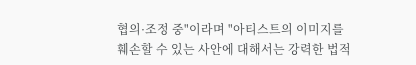협의·조정 중"이라며 "아티스트의 이미지를 훼손할 수 있는 사안에 대해서는 강력한 법적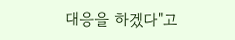대응을 하겠다"고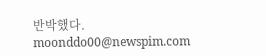반박했다.
moonddo00@newspim.com